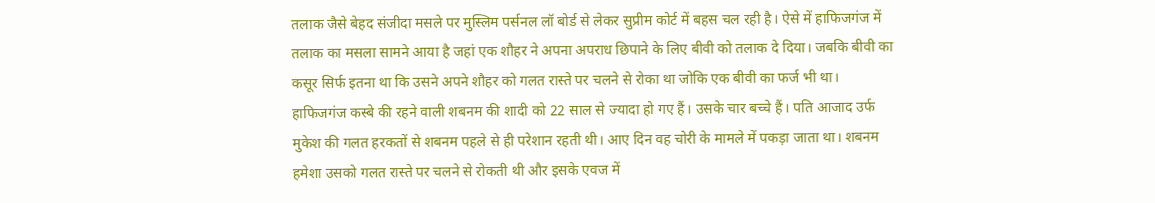तलाक जैसे बेहद संजीदा मसले पर मुस्लिम पर्सनल लॉ बोर्ड से लेकर सुप्रीम कोर्ट में बहस चल रही है। ऐसे में हाफिजगंज में तलाक का मसला सामने आया है जहां एक शौहर ने अपना अपराध छिपाने के लिए बीवी को तलाक दे दिया। जबकि बीवी का कसूर सिर्फ इतना था कि उसने अपने शौहर को गलत रास्ते पर चलने से रोका था जोकि एक बीवी का फर्ज भी था।
हाफिजगंज कस्बे की रहने वाली शबनम की शादी को 22 साल से ज्यादा हो गए हैं। उसके चार बच्चे हैं। पति आजाद उर्फ मुकेश की गलत हरकतों से शबनम पहले से ही परेशान रहती थी। आए दिन वह चोरी के मामले में पकड़ा जाता था। शबनम हमेशा उसको गलत रास्ते पर चलने से रोकती थी और इसके एवज में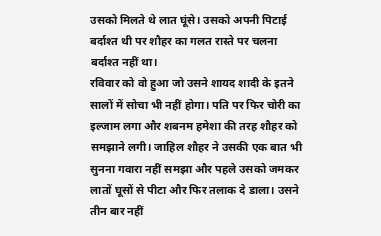उसको मिलते थे लात घूंसे। उसको अपनी पिटाई बर्दाश्त थी पर शौहर का गलत रास्ते पर चलना बर्दाश्त नहीं था।
रविवार को वो हुआ जो उसने शायद शादी के इतने सालों में सोचा भी नहीं होगा। पति पर फिर चोरी का इल्जाम लगा और शबनम हमेशा की तरह शौहर को समझाने लगी। जाहिल शौहर ने उसकी एक बात भी सुनना गवारा नहीं समझा और पहले उसको जमकर लातों घूसों से पीटा और फिर तलाक दे डाला। उसने तीन बार नहीं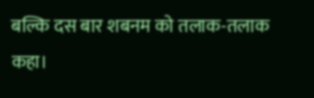बल्कि दस बार शबनम को तलाक-तलाक कहा।